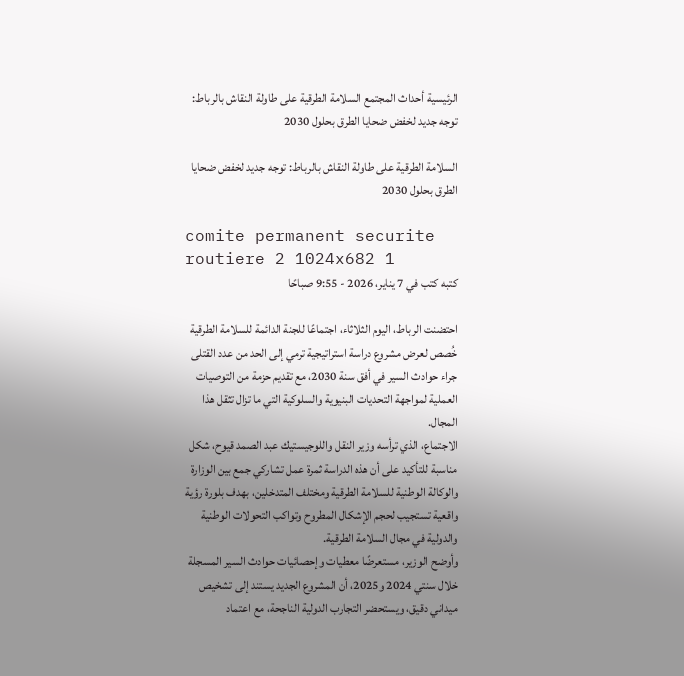الرئيسية أحداث المجتمع السلامة الطرقية على طاولة النقاش بالرباط: توجه جديد لخفض ضحايا الطرق بحلول 2030

السلامة الطرقية على طاولة النقاش بالرباط: توجه جديد لخفض ضحايا الطرق بحلول 2030

comite permanent securite routiere 2 1024x682 1
كتبه كتب في 7 يناير، 2026 - 9:55 صباحًا

احتضنت الرباط، اليوم الثلاثاء، اجتماعًا للجنة الدائمة للسلامة الطرقية خُصص لعرض مشروع دراسة استراتيجية ترمي إلى الحد من عدد القتلى جراء حوادث السير في أفق سنة 2030، مع تقديم حزمة من التوصيات العملية لمواجهة التحديات البنيوية والسلوكية التي ما تزال تثقل هذا المجال.
الاجتماع، الذي ترأسه وزير النقل واللوجيستيك عبد الصمد قيوح، شكل مناسبة للتأكيد على أن هذه الدراسة ثمرة عمل تشاركي جمع بين الوزارة والوكالة الوطنية للسلامة الطرقية ومختلف المتدخلين، بهدف بلورة رؤية واقعية تستجيب لحجم الإشكال المطروح وتواكب التحولات الوطنية والدولية في مجال السلامة الطرقية.
وأوضح الوزير، مستعرضًا معطيات وإحصائيات حوادث السير المسجلة خلال سنتي 2024 و2025، أن المشروع الجديد يستند إلى تشخيص ميداني دقيق، ويستحضر التجارب الدولية الناجحة، مع اعتماد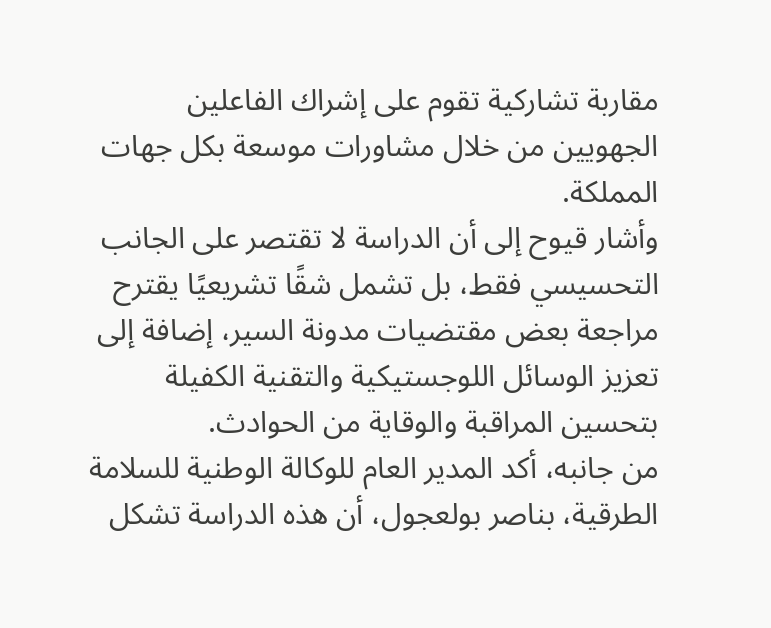مقاربة تشاركية تقوم على إشراك الفاعلين الجهويين من خلال مشاورات موسعة بكل جهات المملكة.
وأشار قيوح إلى أن الدراسة لا تقتصر على الجانب التحسيسي فقط، بل تشمل شقًا تشريعيًا يقترح مراجعة بعض مقتضيات مدونة السير، إضافة إلى تعزيز الوسائل اللوجستيكية والتقنية الكفيلة بتحسين المراقبة والوقاية من الحوادث.
من جانبه، أكد المدير العام للوكالة الوطنية للسلامة الطرقية، بناصر بولعجول، أن هذه الدراسة تشكل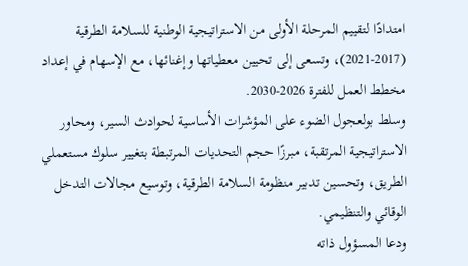امتدادًا لتقييم المرحلة الأولى من الاستراتيجية الوطنية للسلامة الطرقية (2017-2021)، وتسعى إلى تحيين معطياتها وإغنائها، مع الإسهام في إعداد مخطط العمل للفترة 2026-2030.
وسلط بولعجول الضوء على المؤشرات الأساسية لحوادث السير، ومحاور الاستراتيجية المرتقبة، مبرزًا حجم التحديات المرتبطة بتغيير سلوك مستعملي الطريق، وتحسين تدبير منظومة السلامة الطرقية، وتوسيع مجالات التدخل الوقائي والتنظيمي.
ودعا المسؤول ذاته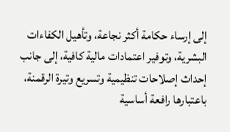إلى إرساء حكامة أكثر نجاعة، وتأهيل الكفاءات البشرية، وتوفير اعتمادات مالية كافية، إلى جانب إحداث إصلاحات تنظيمية وتسريع وتيرة الرقمنة، باعتبارها رافعة أساسية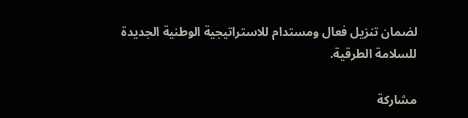لضمان تنزيل فعال ومستدام للاستراتيجية الوطنية الجديدة للسلامة الطرقية.

مشاركة